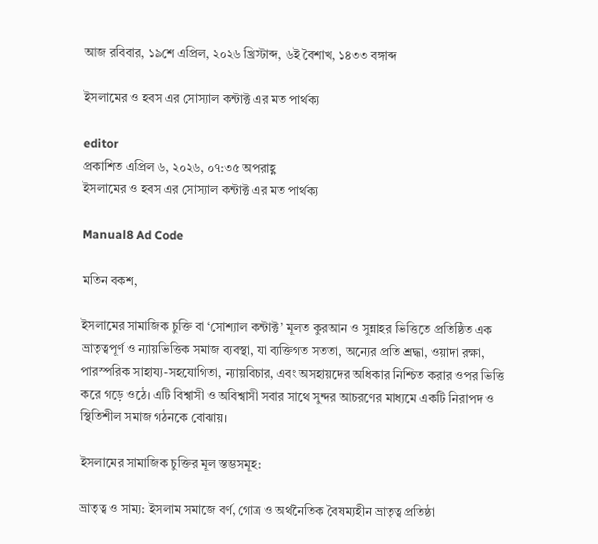আজ রবিবার, ১৯শে এপ্রিল, ২০২৬ খ্রিস্টাব্দ, ৬ই বৈশাখ, ১৪৩৩ বঙ্গাব্দ

ইসলামের ও হবস এর সোস্যাল কন্টাক্ট এর মত পার্থক্য

editor
প্রকাশিত এপ্রিল ৬, ২০২৬, ০৭:৩৫ অপরাহ্ণ
ইসলামের ও হবস এর সোস্যাল কন্টাক্ট এর মত পার্থক্য

Manual8 Ad Code

মতিন বকশ,

ইসলামের সামাজিক চুক্তি বা ‘সোশ্যাল কন্টাক্ট’ মূলত কুরআন ও সুন্নাহর ভিত্তিতে প্রতিষ্ঠিত এক ভ্রাতৃত্বপূর্ণ ও ন্যায়ভিত্তিক সমাজ ব্যবস্থা, যা ব্যক্তিগত সততা, অন্যের প্রতি শ্রদ্ধা, ওয়াদা রক্ষা, পারস্পরিক সাহায্য-সহযোগিতা, ন্যায়বিচার, এবং অসহায়দের অধিকার নিশ্চিত করার ওপর ভিত্তি করে গড়ে ওঠে। এটি বিশ্বাসী ও অবিশ্বাসী সবার সাথে সুন্দর আচরণের মাধ্যমে একটি নিরাপদ ও স্থিতিশীল সমাজ গঠনকে বোঝায়।

ইসলামের সামাজিক চুক্তির মূল স্তম্ভসমূহ:

ভ্রাতৃত্ব ও সাম্য: ইসলাম সমাজে বর্ণ, গোত্র ও অর্থনৈতিক বৈষম্যহীন ভ্রাতৃত্ব প্রতিষ্ঠা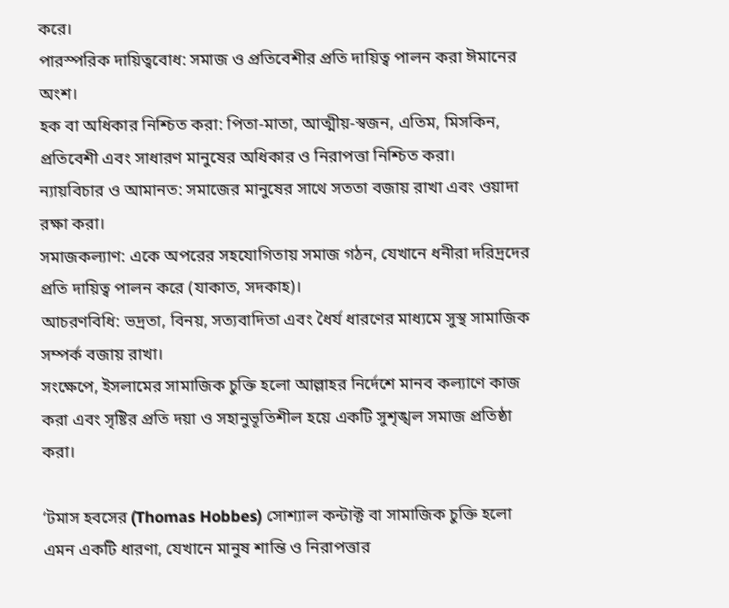করে।
পারস্পরিক দায়িত্ববোধ: সমাজ ও প্রতিবেশীর প্রতি দায়িত্ব পালন করা ঈমানের অংশ।
হক বা অধিকার নিশ্চিত করা: পিতা-মাতা, আত্মীয়-স্বজন, এতিম, মিসকিন, প্রতিবেশী এবং সাধারণ মানুষের অধিকার ও নিরাপত্তা নিশ্চিত করা।
ন্যায়বিচার ও আমানত: সমাজের মানুষের সাথে সততা বজায় রাখা এবং ওয়াদা রক্ষা করা।
সমাজকল্যাণ: একে অপরের সহযোগিতায় সমাজ গঠন, যেখানে ধনীরা দরিদ্রদের প্রতি দায়িত্ব পালন করে (যাকাত, সদকাহ)।
আচরণবিধি: ভদ্রতা, বিনয়, সত্যবাদিতা এবং ধৈর্য ধারণের মাধ্যমে সুস্থ সামাজিক সম্পর্ক বজায় রাখা।
সংক্ষেপে, ইসলামের সামাজিক চুক্তি হলো আল্লাহর নির্দেশে মানব কল্যাণে কাজ করা এবং সৃষ্টির প্রতি দয়া ও সহানুভূতিশীল হয়ে একটি সুশৃঙ্খল সমাজ প্রতিষ্ঠা করা।

‘টমাস হবসের (Thomas Hobbes) সোশ্যাল কন্টাক্ট বা সামাজিক চুক্তি হলো এমন একটি ধারণা, যেখানে মানুষ শান্তি ও নিরাপত্তার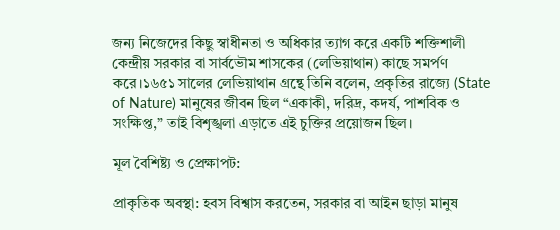জন্য নিজেদের কিছু স্বাধীনতা ও অধিকার ত্যাগ করে একটি শক্তিশালী কেন্দ্রীয় সরকার বা সার্বভৌম শাসকের (লেভিয়াথান) কাছে সমর্পণ করে।১৬৫১ সালের লেভিয়াথান গ্রন্থে তিনি বলেন, প্রকৃতির রাজ্যে (State of Nature) মানুষের জীবন ছিল “একাকী, দরিদ্র, কদর্য, পাশবিক ও সংক্ষিপ্ত,” তাই বিশৃঙ্খলা এড়াতে এই চুক্তির প্রয়োজন ছিল।

মূল বৈশিষ্ট্য ও প্রেক্ষাপট:

প্রাকৃতিক অবস্থা: হবস বিশ্বাস করতেন, সরকার বা আইন ছাড়া মানুষ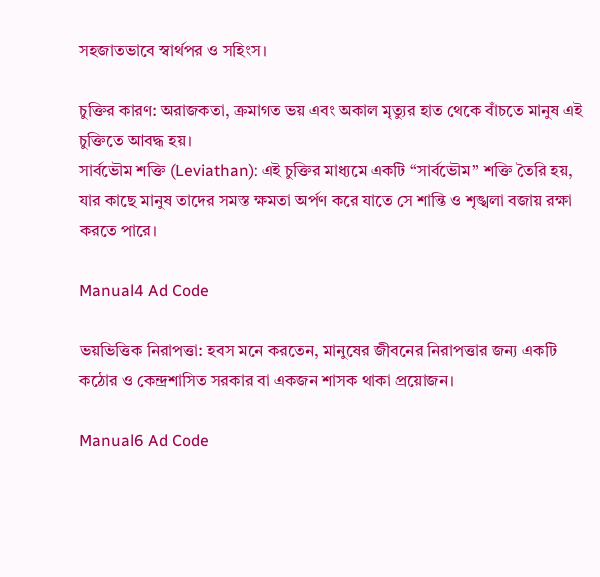সহজাতভাবে স্বার্থপর ও সহিংস।

চুক্তির কারণ: অরাজকতা, ক্রমাগত ভয় এবং অকাল মৃত্যুর হাত থেকে বাঁচতে মানুষ এই চুক্তিতে আবদ্ধ হয়।
সার্বভৌম শক্তি (Leviathan): এই চুক্তির মাধ্যমে একটি “সার্বভৌম” শক্তি তৈরি হয়, যার কাছে মানুষ তাদের সমস্ত ক্ষমতা অর্পণ করে যাতে সে শান্তি ও শৃঙ্খলা বজায় রক্ষা করতে পারে।

Manual4 Ad Code

ভয়ভিত্তিক নিরাপত্তা: হবস মনে করতেন, মানুষের জীবনের নিরাপত্তার জন্য একটি কঠোর ও কেন্দ্রশাসিত সরকার বা একজন শাসক থাকা প্রয়োজন।

Manual6 Ad Code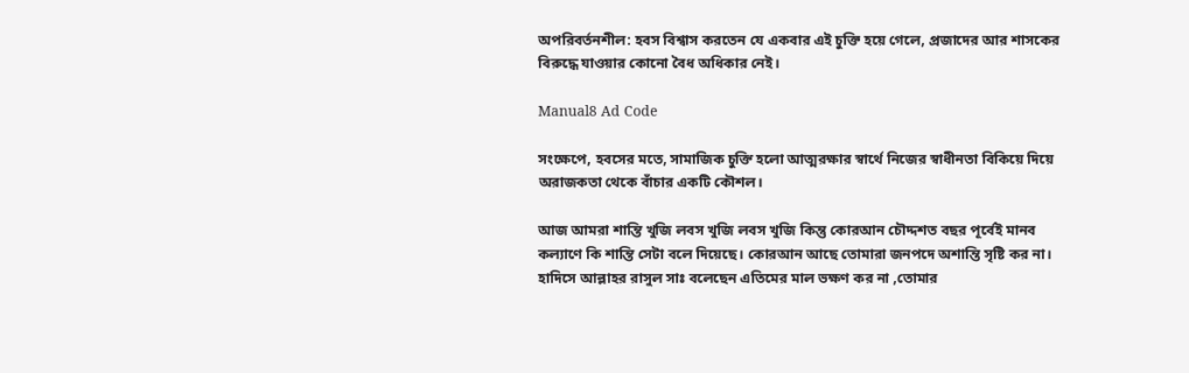অপরিবর্তনশীল: হবস বিশ্বাস করতেন যে একবার এই চুক্তি হয়ে গেলে, প্রজাদের আর শাসকের বিরুদ্ধে যাওয়ার কোনো বৈধ অধিকার নেই।

Manual8 Ad Code

সংক্ষেপে, হবসের মতে, সামাজিক চুক্তি হলো আত্মরক্ষার স্বার্থে নিজের স্বাধীনতা বিকিয়ে দিয়ে অরাজকতা থেকে বাঁচার একটি কৌশল।

আজ আমরা শান্তি খুজি লবস খুজি লবস খুজি কিন্তু কোরআন চৌদ্দশত বছর পূর্বেই মানব কল্যাণে কি শান্তি সেটা বলে দিয়েছে। কোরআন আছে তোমারা জনপদে অশান্তি সৃষ্টি কর না। হাদিসে আল্লাহর রাসুল সাঃ বলেছেন এতিমের মাল ভক্ষণ কর না ,তোমার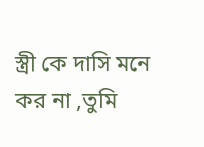স্ত্রী কে দাসি মনে কর না ,তুমি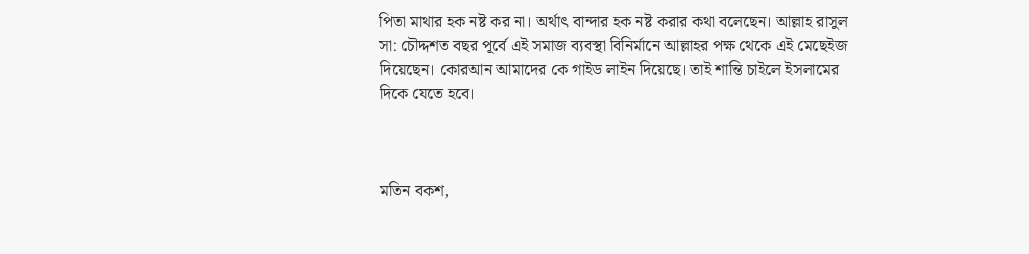পিতা মাথার হক নষ্ট কর না। অর্থাৎ বান্দার হক নষ্ট করার কথা বলেছেন। আল্লাহ রাসুল সা: চৌদ্দশত বছর পূর্বে এই সমাজ ব্যবস্থা বিনির্মানে আল্লাহর পক্ষ থেকে এই মেছেইজ দিয়েছেন। কোরআন আমাদের কে গাইড লাইন দিয়েছে। তাই শান্তি চাইলে ইসলামের দিকে যেতে হবে।



মতিন বকশ,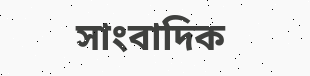সাংবাদিক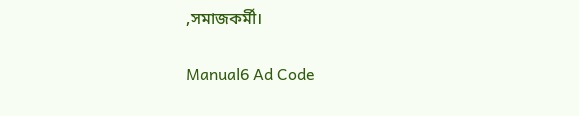,সমাজকর্মী।

Manual6 Ad Code